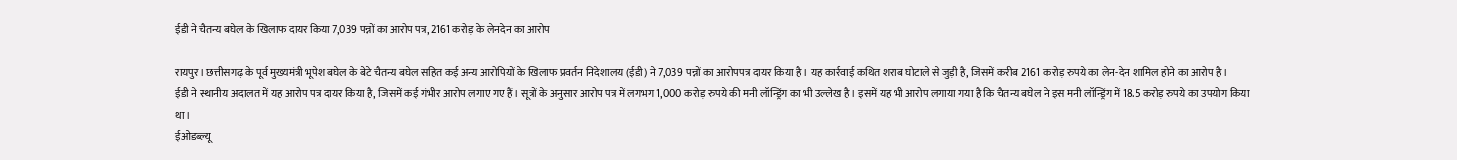ईडी ने चैतन्य बघेल के खिलाफ दायर किया 7,039 पन्नों का आरोप पत्र, 2161 करोड़ के लेनदेन का आरोप

रायपुर। छत्तीसगढ़ के पूर्व मुख्यमंत्री भूपेश बघेल के बेटे चैतन्य बघेल सहित कई अन्य आरोपियों के खिलाफ प्रवर्तन निदेशालय (ईडी) ने 7,039 पन्नों का आरोपपत्र दायर किया है। यह कार्रवाई कथित शराब घोटाले से जुड़ी है, जिसमें करीब 2161 करोड़ रुपये का लेन-देन शामिल होने का आरोप है।
ईडी ने स्थानीय अदालत में यह आरोप पत्र दायर किया है, जिसमें कई गंभीर आरोप लगाए गए हैं। सूत्रों के अनुसार आरोप पत्र में लगभग 1,000 करोड़ रुपये की मनी लॉन्ड्रिंग का भी उल्लेख है। इसमें यह भी आरोप लगाया गया है कि चैतन्य बघेल ने इस मनी लॉन्ड्रिंग में 18.5 करोड़ रुपये का उपयोग किया था।
ईओडब्ल्यू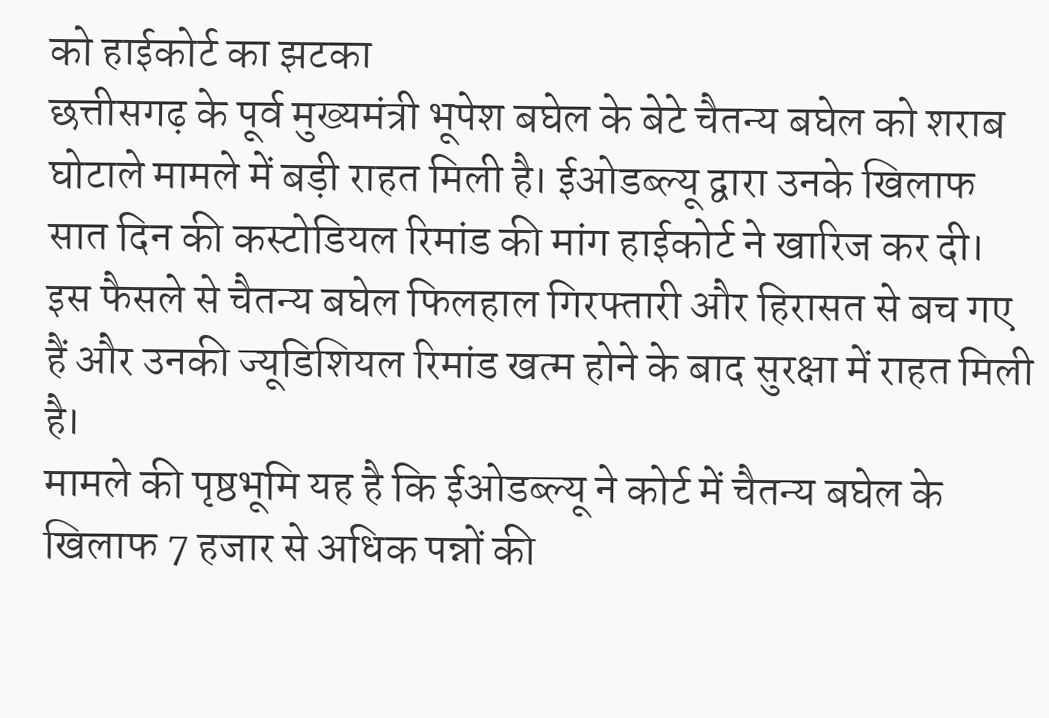को हाईकोर्ट का झटका
छत्तीसगढ़ के पूर्व मुख्यमंत्री भूपेश बघेल के बेटे चैतन्य बघेल को शराब घोटाले मामले में बड़ी राहत मिली है। ईओडब्ल्यू द्वारा उनके खिलाफ सात दिन की कस्टोडियल रिमांड की मांग हाईकोर्ट ने खारिज कर दी। इस फैसले से चैतन्य बघेल फिलहाल गिरफ्तारी और हिरासत से बच गए हैं और उनकी ज्यूडिशियल रिमांड खत्म होने के बाद सुरक्षा में राहत मिली है।
मामले की पृष्ठभूमि यह है कि ईओडब्ल्यू ने कोर्ट में चैतन्य बघेल के खिलाफ 7 हजार से अधिक पन्नों की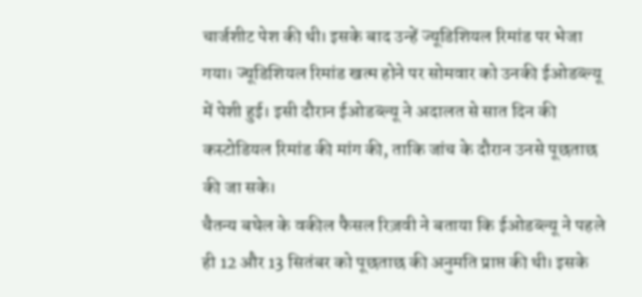चार्जशीट पेश की थी। इसके बाद उन्हें ज्यूडिशियल रिमांड पर भेजा गया। ज्यूडिशियल रिमांड खत्म होने पर सोमवार को उनकी ईओडब्ल्यू में पेशी हुई। इसी दौरान ईओडब्ल्यू ने अदालत से सात दिन की कस्टोडियल रिमांड की मांग की, ताकि जांच के दौरान उनसे पूछताछ की जा सके।
चैतन्य बघेल के वकील फैसल रिज़वी ने बताया कि ईओडब्ल्यू ने पहले ही 12 और 13 सितंबर को पूछताछ की अनुमति प्राप्त की थी। इसके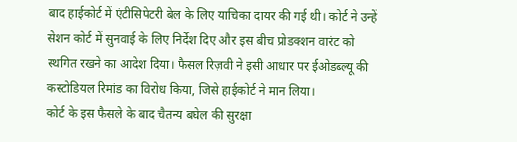बाद हाईकोर्ट में एंटीसिपेटरी बेल के लिए याचिका दायर की गई थी। कोर्ट ने उन्हें सेशन कोर्ट में सुनवाई के लिए निर्देश दिए और इस बीच प्रोडक्शन वारंट को स्थगित रखने का आदेश दिया। फैसल रिज़वी ने इसी आधार पर ईओडब्ल्यू की कस्टोडियल रिमांड का विरोध किया, जिसे हाईकोर्ट ने मान लिया।
कोर्ट के इस फैसले के बाद चैतन्य बघेल की सुरक्षा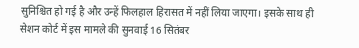सुनिश्चित हो गई है और उन्हें फिलहाल हिरासत में नहीं लिया जाएगा। इसके साथ ही सेशन कोर्ट में इस मामले की सुनवाई 16 सितंबर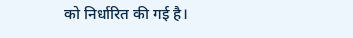को निर्धारित की गई है।